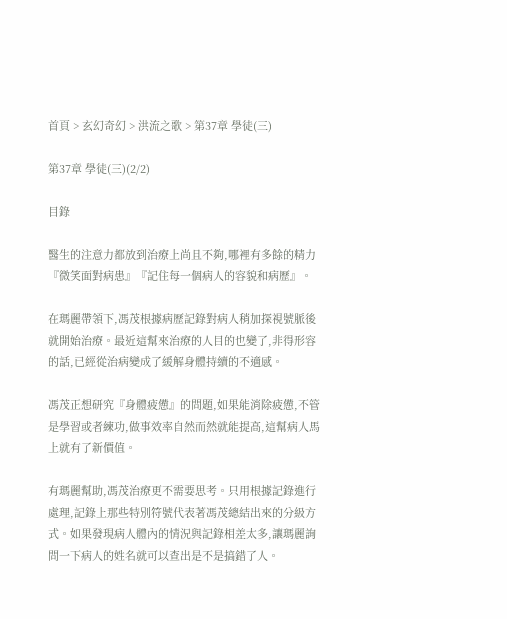首頁 > 玄幻奇幻 > 洪流之歌 > 第37章 學徒(三)

第37章 學徒(三)(2/2)

目錄

醫生的注意力都放到治療上尚且不夠,哪裡有多餘的精力『微笑面對病患』『記住每一個病人的容貌和病歷』。

在瑪麗帶領下,馮茂根據病歷記錄對病人稍加探視號脈後就開始治療。最近這幫來治療的人目的也變了,非得形容的話,已經從治病變成了緩解身體持續的不適感。

馮茂正想研究『身體疲憊』的問題,如果能消除疲憊,不管是學習或者練功,做事效率自然而然就能提高,這幫病人馬上就有了新價值。

有瑪麗幫助,馮茂治療更不需要思考。只用根據記錄進行處理,記錄上那些特別符號代表著馮茂總結出來的分級方式。如果發現病人體內的情況與記錄相差太多,讓瑪麗詢問一下病人的姓名就可以查出是不是搞錯了人。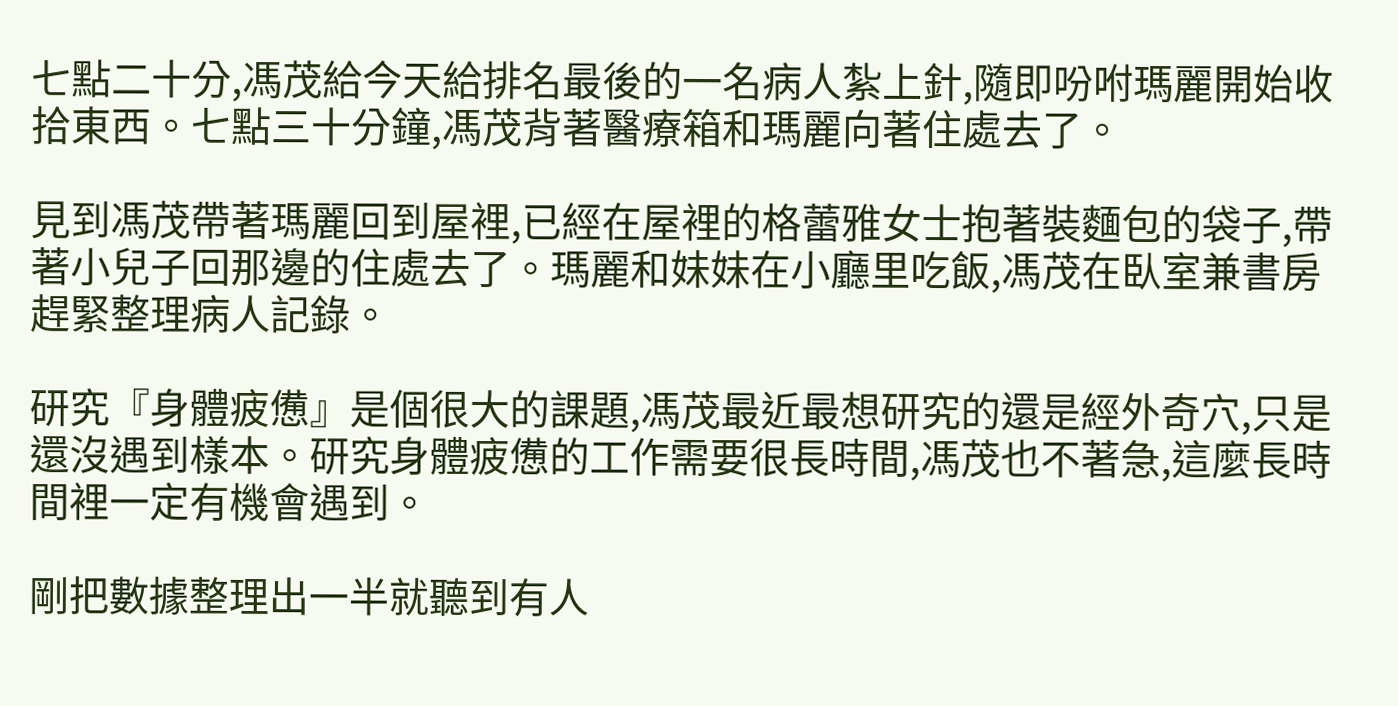七點二十分,馮茂給今天給排名最後的一名病人紮上針,隨即吩咐瑪麗開始收拾東西。七點三十分鐘,馮茂背著醫療箱和瑪麗向著住處去了。

見到馮茂帶著瑪麗回到屋裡,已經在屋裡的格蕾雅女士抱著裝麵包的袋子,帶著小兒子回那邊的住處去了。瑪麗和妹妹在小廳里吃飯,馮茂在臥室兼書房趕緊整理病人記錄。

研究『身體疲憊』是個很大的課題,馮茂最近最想研究的還是經外奇穴,只是還沒遇到樣本。研究身體疲憊的工作需要很長時間,馮茂也不著急,這麼長時間裡一定有機會遇到。

剛把數據整理出一半就聽到有人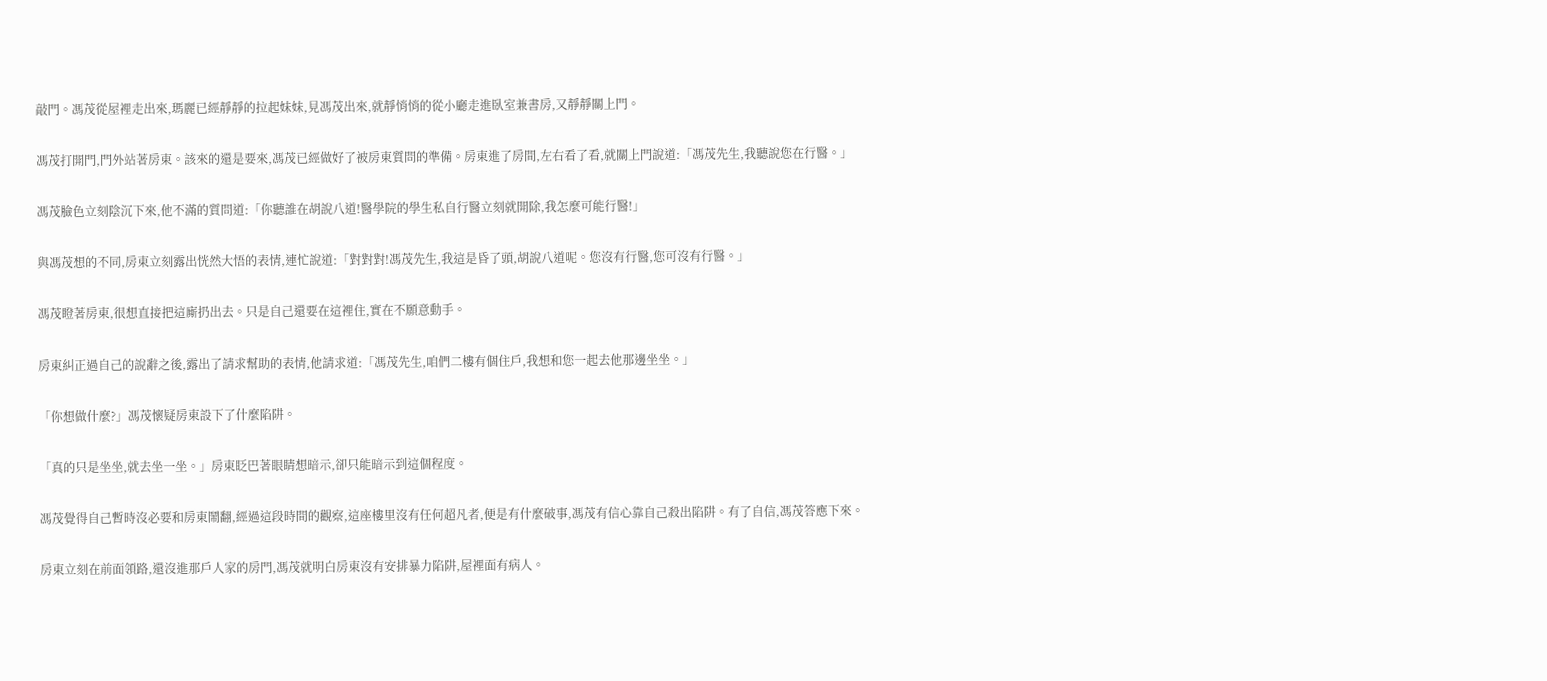敲門。馮茂從屋裡走出來,瑪麗已經靜靜的拉起妹妹,見馮茂出來,就靜悄悄的從小廳走進臥室兼書房,又靜靜關上門。

馮茂打開門,門外站著房東。該來的還是要來,馮茂已經做好了被房東質問的準備。房東進了房間,左右看了看,就關上門說道:「馮茂先生,我聽說您在行醫。」

馮茂臉色立刻陰沉下來,他不滿的質問道:「你聽誰在胡說八道!醫學院的學生私自行醫立刻就開除,我怎麼可能行醫!」

與馮茂想的不同,房東立刻露出恍然大悟的表情,連忙說道:「對對對!馮茂先生,我這是昏了頭,胡說八道呢。您沒有行醫,您可沒有行醫。」

馮茂瞪著房東,很想直接把這廝扔出去。只是自己還要在這裡住,實在不願意動手。

房東糾正過自己的說辭之後,露出了請求幫助的表情,他請求道:「馮茂先生,咱們二樓有個住戶,我想和您一起去他那邊坐坐。」

「你想做什麼?」馮茂懷疑房東設下了什麼陷阱。

「真的只是坐坐,就去坐一坐。」房東眨巴著眼睛想暗示,卻只能暗示到這個程度。

馮茂覺得自己暫時沒必要和房東鬧翻,經過這段時間的觀察,這座樓里沒有任何超凡者,便是有什麼破事,馮茂有信心靠自己殺出陷阱。有了自信,馮茂答應下來。

房東立刻在前面領路,還沒進那戶人家的房門,馮茂就明白房東沒有安排暴力陷阱,屋裡面有病人。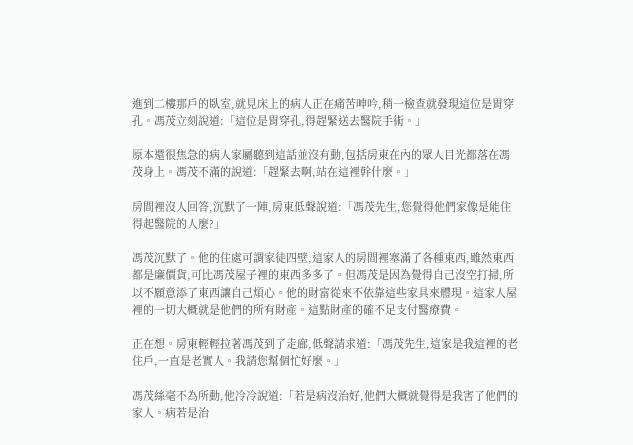進到二樓那戶的臥室,就見床上的病人正在痛苦呻吟,稍一檢查就發現這位是胃穿孔。馮茂立刻說道:「這位是胃穿孔,得趕緊送去醫院手術。」

原本還很焦急的病人家屬聽到這話並沒有動,包括房東在內的眾人目光都落在馮茂身上。馮茂不滿的說道:「趕緊去啊,站在這裡幹什麼。」

房間裡沒人回答,沉默了一陣,房東低聲說道:「馮茂先生,您覺得他們家像是能住得起醫院的人麼?」

馮茂沉默了。他的住處可謂家徒四壁,這家人的房間裡塞滿了各種東西,雖然東西都是廉價貨,可比馮茂屋子裡的東西多多了。但馮茂是因為覺得自己沒空打掃,所以不願意添了東西讓自己煩心。他的財富從來不依靠這些家具來體現。這家人屋裡的一切大概就是他們的所有財產。這點財產的確不足支付醫療費。

正在想。房東輕輕拉著馮茂到了走廊,低聲請求道:「馮茂先生,這家是我這裡的老住戶,一直是老實人。我請您幫個忙好麼。」

馮茂絲毫不為所動,他冷冷說道:「若是病沒治好,他們大概就覺得是我害了他們的家人。病若是治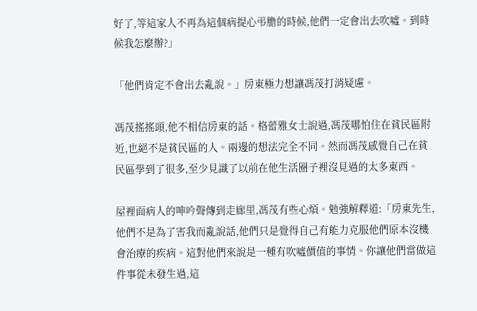好了,等這家人不再為這個病提心弔膽的時候,他們一定會出去吹噓。到時候我怎麼辦?」

「他們肯定不會出去亂說。」房東極力想讓馮茂打消疑慮。

馮茂搖搖頭,他不相信房東的話。格蕾雅女士說過,馮茂哪怕住在貧民區附近,也絕不是貧民區的人。兩邊的想法完全不同。然而馮茂感覺自己在貧民區學到了很多,至少見識了以前在他生活圈子裡沒見過的太多東西。

屋裡面病人的呻吟聲傳到走廊里,馮茂有些心煩。勉強解釋道:「房東先生,他們不是為了害我而亂說話,他們只是覺得自己有能力克服他們原本沒機會治療的疾病。這對他們來說是一種有吹噓價值的事情。你讓他們當做這件事從未發生過,這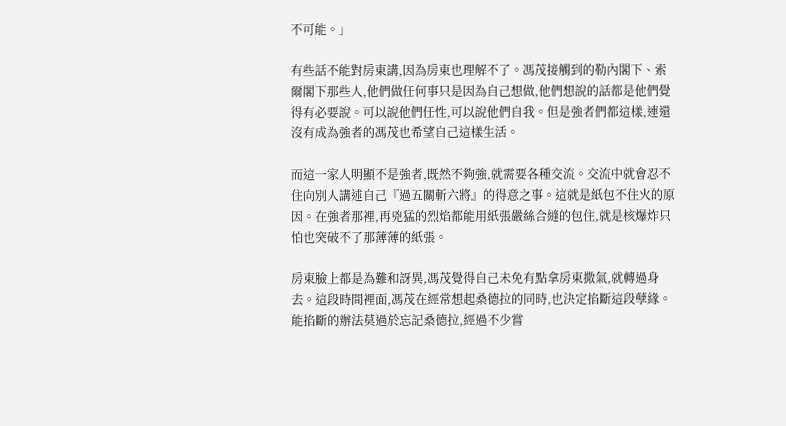不可能。」

有些話不能對房東講,因為房東也理解不了。馮茂接觸到的勒內閣下、索爾閣下那些人,他們做任何事只是因為自己想做,他們想說的話都是他們覺得有必要說。可以說他們任性,可以說他們自我。但是強者們都這樣,連還沒有成為強者的馮茂也希望自己這樣生活。

而這一家人明顯不是強者,既然不夠強,就需要各種交流。交流中就會忍不住向別人講述自己『過五關斬六將』的得意之事。這就是紙包不住火的原因。在強者那裡,再兇猛的烈焰都能用紙張嚴絲合縫的包住,就是核爆炸只怕也突破不了那薄薄的紙張。

房東臉上都是為難和訝異,馮茂覺得自己未免有點拿房東撒氣,就轉過身去。這段時間裡面,馮茂在經常想起桑德拉的同時,也決定掐斷這段孽緣。能掐斷的辦法莫過於忘記桑德拉,經過不少嘗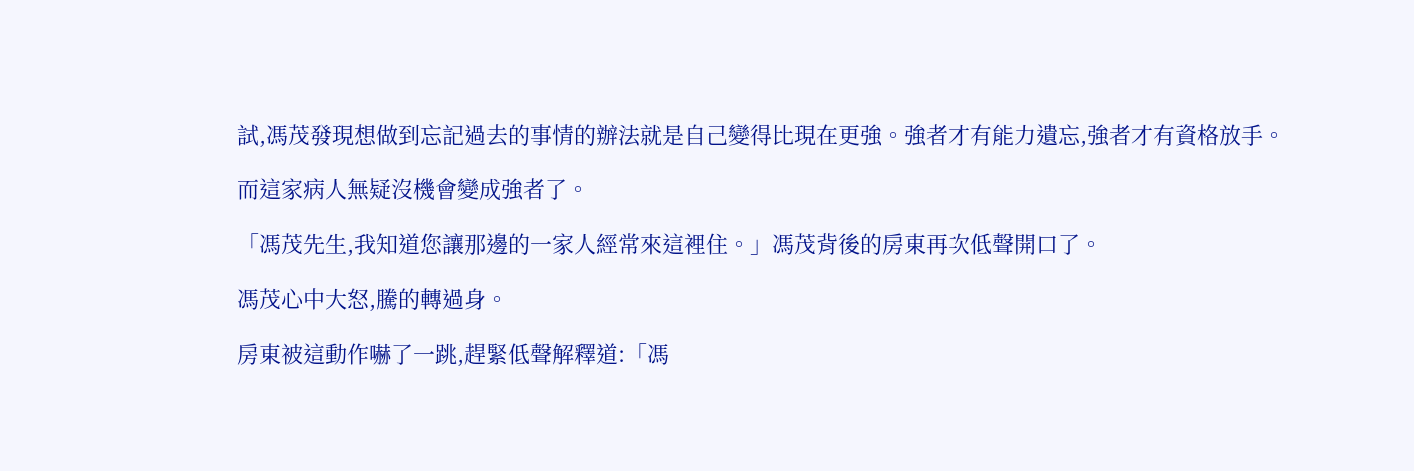試,馮茂發現想做到忘記過去的事情的辦法就是自己變得比現在更強。強者才有能力遺忘,強者才有資格放手。

而這家病人無疑沒機會變成強者了。

「馮茂先生,我知道您讓那邊的一家人經常來這裡住。」馮茂背後的房東再次低聲開口了。

馮茂心中大怒,騰的轉過身。

房東被這動作嚇了一跳,趕緊低聲解釋道:「馮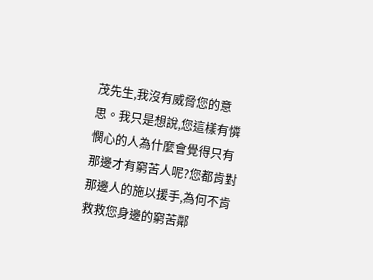茂先生,我沒有威脅您的意思。我只是想說,您這樣有憐憫心的人為什麼會覺得只有那邊才有窮苦人呢?您都肯對那邊人的施以援手,為何不肯救救您身邊的窮苦鄰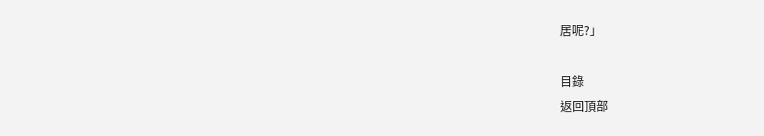居呢?」

目錄
返回頂部